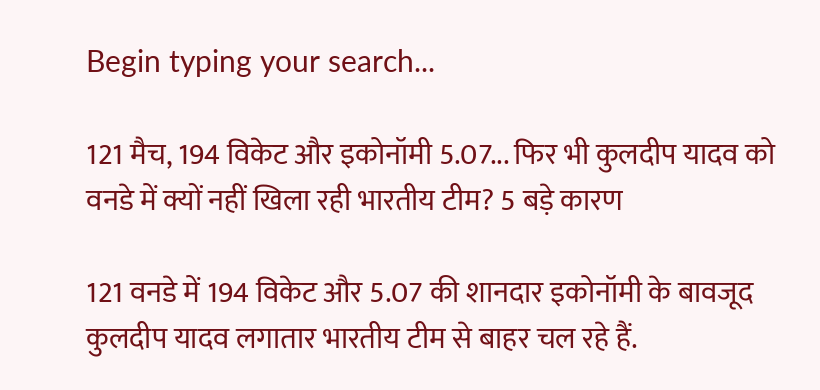Begin typing your search...

121 मैच, 194 विकेट और इकोनॉमी 5.07... फिर भी कुलदीप यादव को वनडे में क्यों नहीं खिला रही भारतीय टीम? 5 बड़े कारण

121 वनडे में 194 विकेट और 5.07 की शानदार इकोनॉमी के बावजूद कुलदीप यादव लगातार भारतीय टीम से बाहर चल रहे हैं.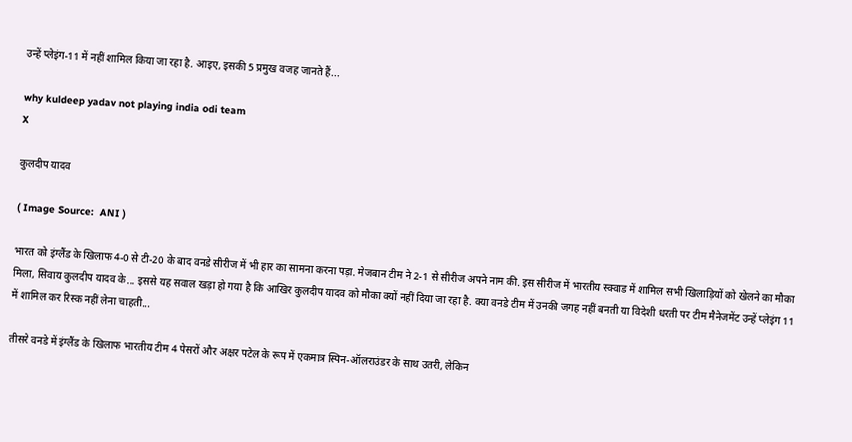उन्हें प्लेइंग-11 में नहीं शामिल किया जा रहा है. आइए, इसकी 5 प्रमुख वजह जानते हैं...

why kuldeep yadav not playing india odi team
X

कुलदीप यादव

( Image Source:  ANI )

भारत को इंग्लैंड के खिलाफ 4-0 से टी-20 के बाद वनडे सीरीज में भी हार का सामना करना पड़ा. मेजबान टीम ने 2-1 से सीरीज अपने नाम की. इस सीरीज में भारतीय स्क्वाड में शामिल सभी खिलाड़ियों को खेलने का मौका मिला, सिवाय कुलदीप यादव के... इससे यह सवाल खड़ा हो गया है कि आखिर कुलदीप यादव को मौका क्यों नहीं दिया जा रहा है. क्या वनडे टीम में उनकी जगह नहीं बनती या विदेशी धरती पर टीम मैनेजमेंट उन्हें प्लेइंग 11 में शामिल कर रिस्क नहीं लेना चाहती...

तीसरे वनडे में इंग्लैंड के खिलाफ भारतीय टीम 4 पेसरों और अक्षर पटेल के रूप में एकमात्र स्पिन-ऑलराउंडर के साथ उतरी, लेकिन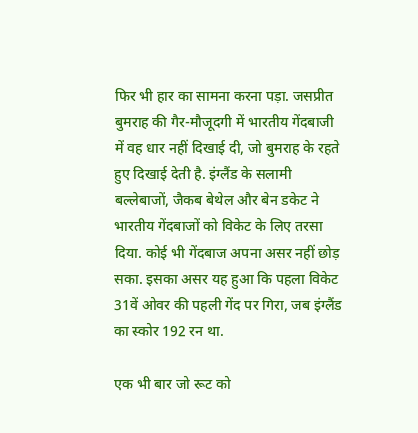फिर भी हार का सामना करना पड़ा. जसप्रीत बुमराह की गैर-मौजूदगी में भारतीय गेंदबाजी में वह धार नहीं दिखाई दी, जो बुमराह के रहते हुए दिखाई देती है. इंग्लैंड के सलामी बल्लेबाजों, जैकब बेथेल और बेन डकेट ने भारतीय गेंदबाजों को विकेट के लिए तरसा दिया. कोई भी गेंदबाज अपना असर नहीं छोड़ सका. इसका असर यह हुआ कि पहला विकेट 31वें ओवर की पहली गेंद पर गिरा, जब इंग्लैंड का स्कोर 192 रन था.

एक भी बार जो रूट को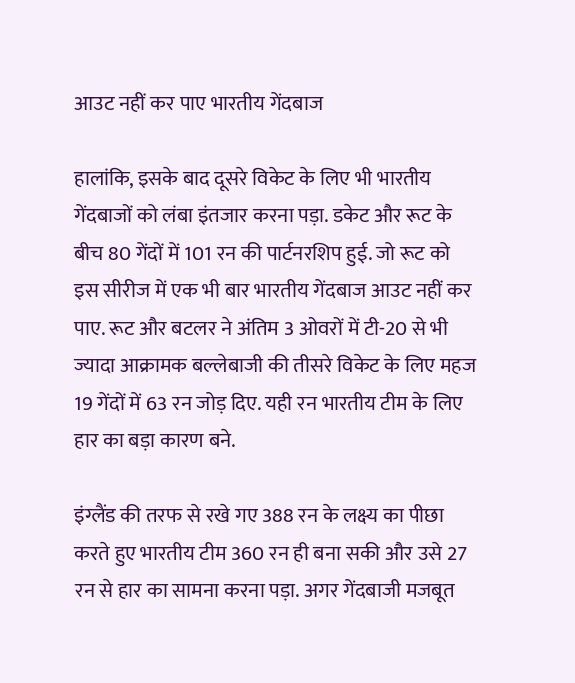आउट नहीं कर पाए भारतीय गेंदबाज

हालांकि, इसके बाद दूसरे विकेट के लिए भी भारतीय गेंदबाजों को लंबा इंतजार करना पड़ा. डकेट और रूट के बीच 80 गेंदों में 101 रन की पार्टनरशिप हुई. जो रूट को इस सीरीज में एक भी बार भारतीय गेंदबाज आउट नहीं कर पाए. रूट और बटलर ने अंतिम 3 ओवरों में टी-20 से भी ज्यादा आक्रामक बल्लेबाजी की तीसरे विकेट के लिए महज 19 गेंदों में 63 रन जोड़ दिए. यही रन भारतीय टीम के लिए हार का बड़ा कारण बने.

इंग्लैंड की तरफ से रखे गए 388 रन के लक्ष्य का पीछा करते हुए भारतीय टीम 360 रन ही बना सकी और उसे 27 रन से हार का सामना करना पड़ा. अगर गेंदबाजी मजबूत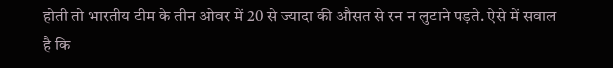होती तो भारतीय टीम के तीन ओवर में 20 से ज्यादा की औसत से रन न लुटाने पड़ते. ऐसे में सवाल है कि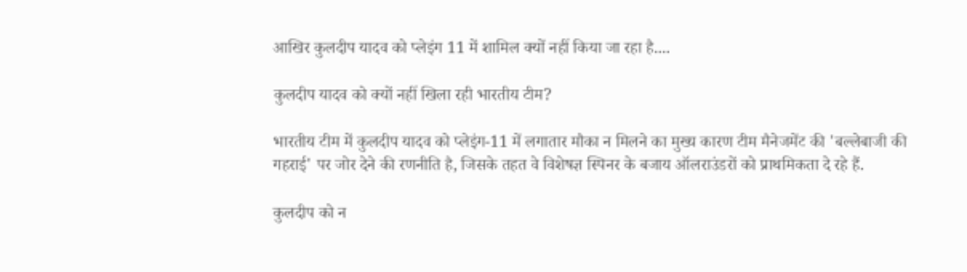आखिर कुलदीप यादव को प्लेइंग 11 में शामिल क्यों नहीं किया जा रहा है....

कुलदीप यादव को क्यों नहीं खिला रही भारतीय टीम?

भारतीय टीम में कुलदीप यादव को प्लेइंग-11 में लगातार मौका न मिलने का मुख्य कारण टीम मैनेजमेंट की 'बल्लेबाजी की गहराई' पर जोर देने की रणनीति है, जिसके तहत वे विशेषज्ञ स्पिनर के बजाय ऑलराउंडरों को प्राथमिकता दे रहे हैं.

कुलदीप को न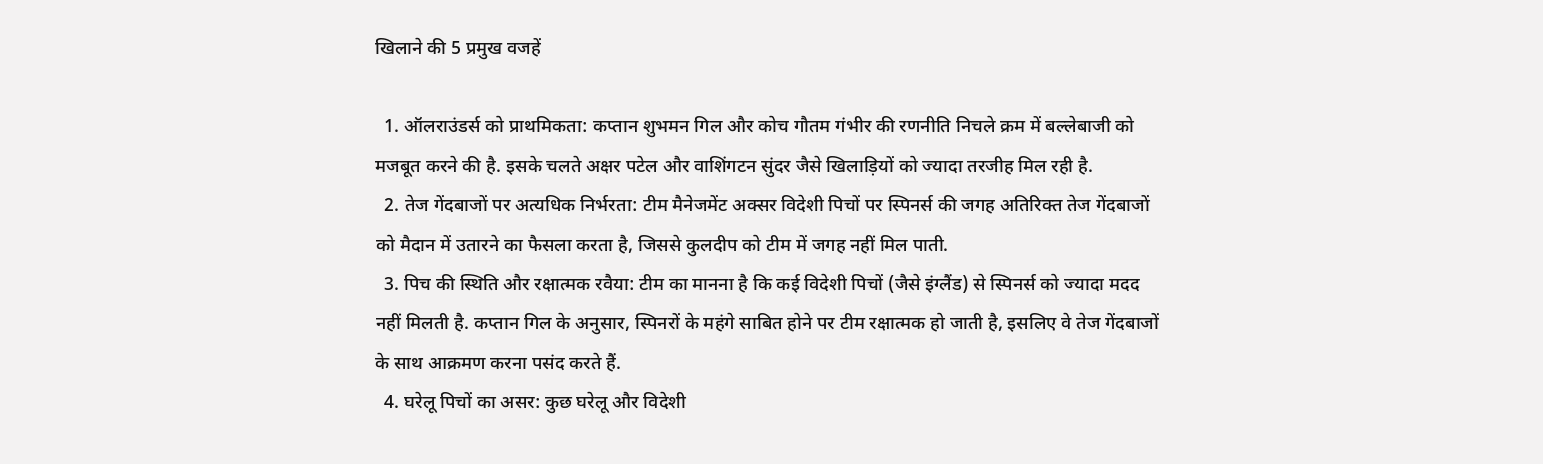खिलाने की 5 प्रमुख वजहें

  1. ऑलराउंडर्स को प्राथमिकता: कप्तान शुभमन गिल और कोच गौतम गंभीर की रणनीति निचले क्रम में बल्लेबाजी को मजबूत करने की है. इसके चलते अक्षर पटेल और वाशिंगटन सुंदर जैसे खिलाड़ियों को ज्यादा तरजीह मिल रही है.
  2. तेज गेंदबाजों पर अत्यधिक निर्भरता: टीम मैनेजमेंट अक्सर विदेशी पिचों पर स्पिनर्स की जगह अतिरिक्त तेज गेंदबाजों को मैदान में उतारने का फैसला करता है, जिससे कुलदीप को टीम में जगह नहीं मिल पाती.
  3. पिच की स्थिति और रक्षात्मक रवैया: टीम का मानना है कि कई विदेशी पिचों (जैसे इंग्लैंड) से स्पिनर्स को ज्यादा मदद नहीं मिलती है. कप्तान गिल के अनुसार, स्पिनरों के महंगे साबित होने पर टीम रक्षात्मक हो जाती है, इसलिए वे तेज गेंदबाजों के साथ आक्रमण करना पसंद करते हैं.
  4. घरेलू पिचों का असर: कुछ घरेलू और विदेशी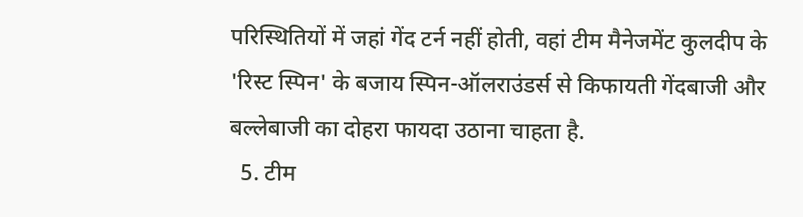परिस्थितियों में जहां गेंद टर्न नहीं होती, वहां टीम मैनेजमेंट कुलदीप के 'रिस्ट स्पिन' के बजाय स्पिन-ऑलराउंडर्स से किफायती गेंदबाजी और बल्लेबाजी का दोहरा फायदा उठाना चाहता है.
  5. टीम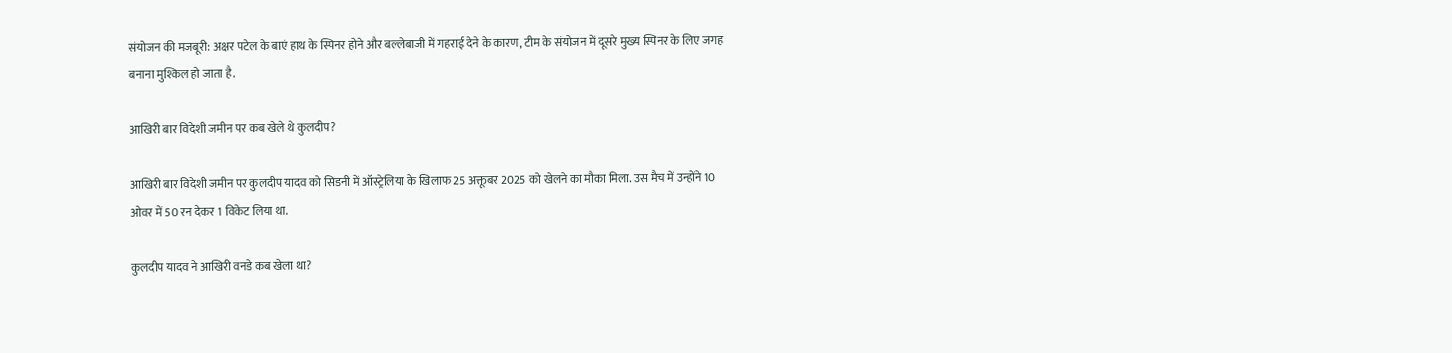संयोजन की मजबूरी: अक्षर पटेल के बाएं हाथ के स्पिनर होने और बल्लेबाजी में गहराई देने के कारण, टीम के संयोजन में दूसरे मुख्य स्पिनर के लिए जगह बनाना मुश्किल हो जाता है.

आखिरी बार विदेशी जमीन पर कब खेले थे कुलदीप?

आखिरी बार विदेशी जमीन पर कुलदीप यादव को सिडनी में ऑस्ट्रेलिया के खिलाफ 25 अक्तूबर 2025 को खेलने का मौका मिला. उस मैच में उन्होंने 10 ओवर में 50 रन देकर 1 विकेट लिया था.

कुलदीप यादव ने आखिरी वनडे कब खेला था?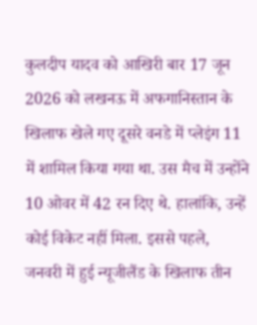कुलदीप यादव को आखिरी बार 17 जून 2026 को लखनऊ में अफगानिस्तान के खिलाफ खेले गए दूसरे वनडे में प्लेइंग 11 में शामिल किया गया था. उस मैच में उन्होंने 10 ओवर में 42 रन दिए थे. हालांकि, उन्हें कोई विकेट नहीं मिला. इससे पहले, जनवरी में हुई न्यूजीलैंड के खिलाफ तीन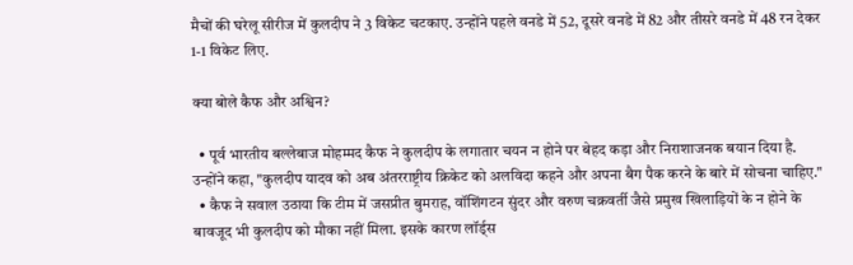मैचों की घरेलू सीरीज में कुलदीप ने 3 विकेट चटकाए. उन्होंने पहले वनडे में 52, दूसरे वनडे में 82 और तीसरे वनडे में 48 रन देकर 1-1 विकेट लिए.

क्या बोले कैफ और अश्विन?

  • पूर्व भारतीय बल्लेबाज मोहम्मद कैफ ने कुलदीप के लगातार चयन न होने पर बेहद कड़ा और निराशाजनक बयान दिया है. उन्होंने कहा, "कुलदीप यादव को अब अंतरराष्ट्रीय क्रिकेट को अलविदा कहने और अपना बैग पैक करने के बारे में सोचना चाहिए."
  • कैफ ने सवाल उठाया कि टीम में जसप्रीत बुमराह, वॉशिंगटन सुंदर और वरुण चक्रवर्ती जैसे प्रमुख खिलाड़ियों के न होने के बावजूद भी कुलदीप को मौका नहीं मिला. इसके कारण लॉर्ड्स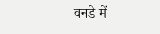वनडे में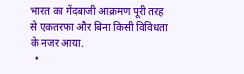भारत का गेंदबाजी आक्रमण पूरी तरह से एकतरफा और बिना किसी विविधता के नजर आया.
  •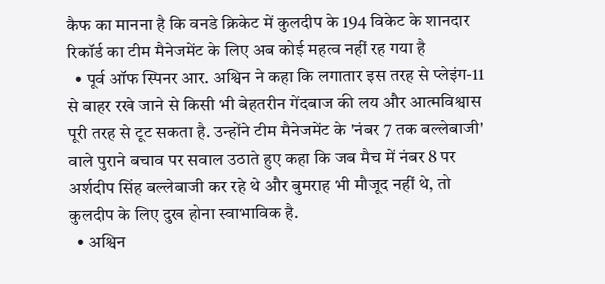कैफ का मानना है कि वनडे क्रिकेट में कुलदीप के 194 विकेट के शानदार रिकॉर्ड का टीम मैनेजमेंट के लिए अब कोई महत्व नहीं रह गया है
  • पूर्व ऑफ स्पिनर आर. अश्विन ने कहा कि लगातार इस तरह से प्लेइंग-11 से बाहर रखे जाने से किसी भी बेहतरीन गेंदबाज की लय और आत्मविश्वास पूरी तरह से टूट सकता है. उन्होंने टीम मैनेजमेंट के 'नंबर 7 तक बल्लेबाजी' वाले पुराने बचाव पर सवाल उठाते हुए कहा कि जब मैच में नंबर 8 पर अर्शदीप सिंह बल्लेबाजी कर रहे थे और बुमराह भी मौजूद नहीं थे, तो कुलदीप के लिए दुख होना स्वाभाविक है.
  • अश्विन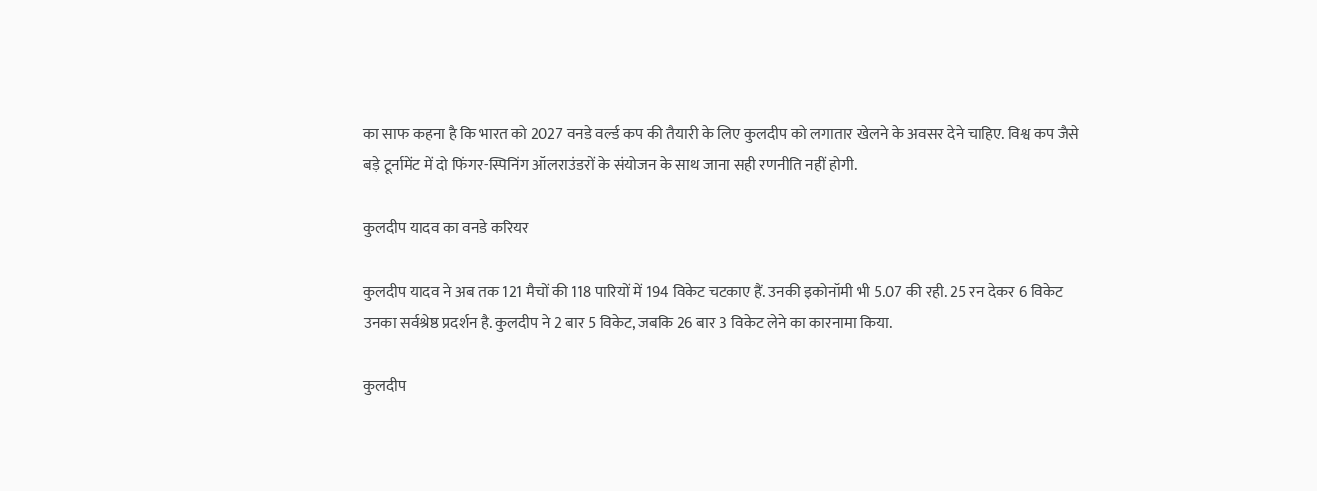का साफ कहना है कि भारत को 2027 वनडे वर्ल्ड कप की तैयारी के लिए कुलदीप को लगातार खेलने के अवसर देने चाहिए. विश्व कप जैसे बड़े टूर्नामेंट में दो फिंगर-स्पिनिंग ऑलराउंडरों के संयोजन के साथ जाना सही रणनीति नहीं होगी.

कुलदीप यादव का वनडे करियर

कुलदीप यादव ने अब तक 121 मैचों की 118 पारियों में 194 विकेट चटकाए हैं. उनकी इकोनॉमी भी 5.07 की रही. 25 रन देकर 6 विकेट उनका सर्वश्रेष्ठ प्रदर्शन है. कुलदीप ने 2 बार 5 विकेट, जबकि 26 बार 3 विकेट लेने का कारनामा किया.

कुलदीप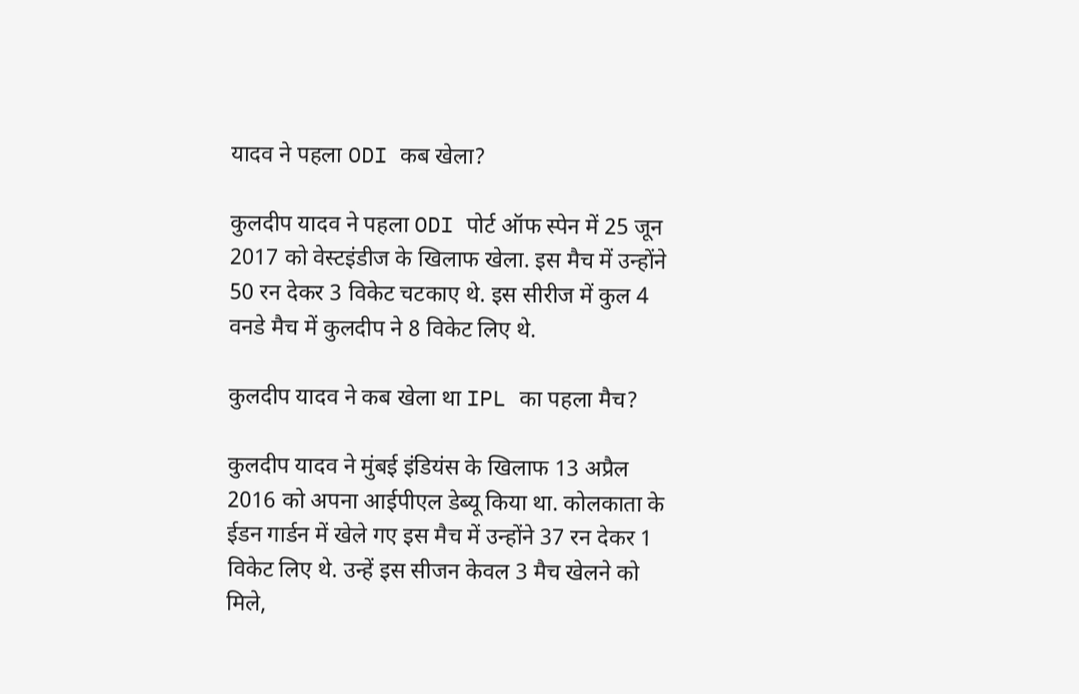यादव ने पहला ODI कब खेला?

कुलदीप यादव ने पहला ODI पोर्ट ऑफ स्पेन में 25 जून 2017 को वेस्टइंडीज के खिलाफ खेला. इस मैच में उन्होंने 50 रन देकर 3 विकेट चटकाए थे. इस सीरीज में कुल 4 वनडे मैच में कुलदीप ने 8 विकेट लिए थे.

कुलदीप यादव ने कब खेला था IPL का पहला मैच?

कुलदीप यादव ने मुंबई इंडियंस के खिलाफ 13 अप्रैल 2016 को अपना आईपीएल डेब्यू किया था. कोलकाता के ईडन गार्डन में खेले गए इस मैच में उन्होंने 37 रन देकर 1 विकेट लिए थे. उन्हें इस सीजन केवल 3 मैच खेलने को मिले,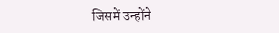जिसमें उन्होंने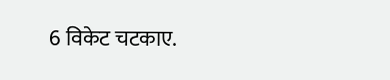6 विकेट चटकाए.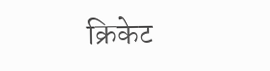क्रिकेट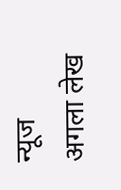न्‍यूज
अगला लेख